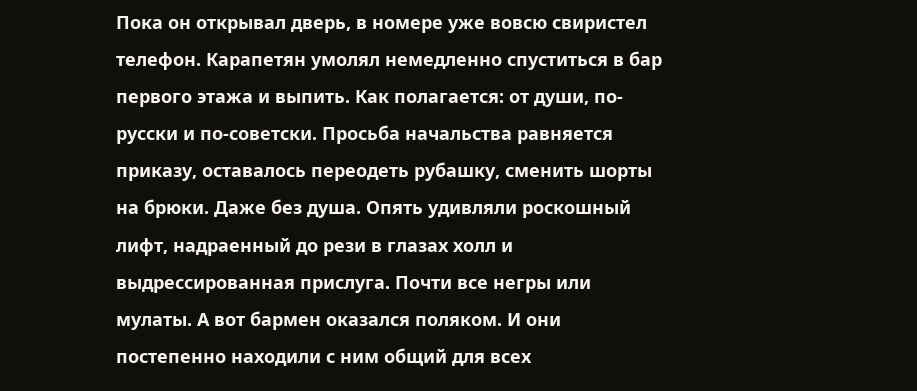Пока он открывал дверь, в номере уже вовсю свиристел телефон. Карапетян умолял немедленно спуститься в бар первого этажа и выпить. Как полагается: от души, по-русски и по-советски. Просьба начальства равняется приказу, оставалось переодеть рубашку, сменить шорты на брюки. Даже без душа. Опять удивляли роскошный лифт, надраенный до рези в глазах холл и выдрессированная прислуга. Почти все негры или мулаты. А вот бармен оказался поляком. И они постепенно находили с ним общий для всех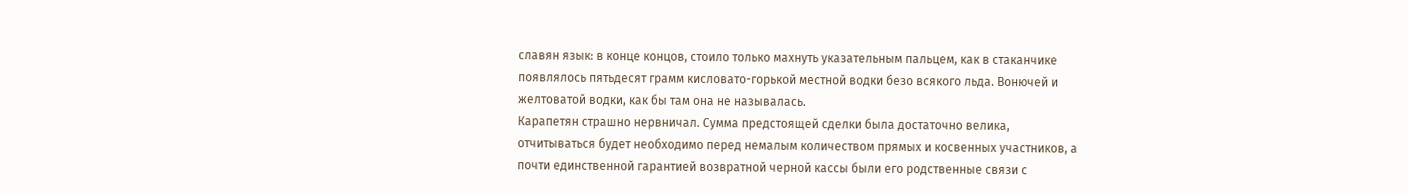славян язык: в конце концов, стоило только махнуть указательным пальцем, как в стаканчике появлялось пятьдесят грамм кисловато-горькой местной водки безо всякого льда. Вонючей и желтоватой водки, как бы там она не называлась.
Карапетян страшно нервничал. Сумма предстоящей сделки была достаточно велика, отчитываться будет необходимо перед немалым количеством прямых и косвенных участников, а почти единственной гарантией возвратной черной кассы были его родственные связи с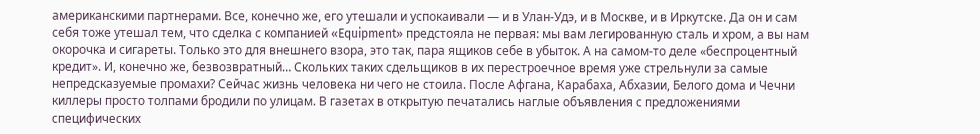американскими партнерами. Все, конечно же, его утешали и успокаивали — и в Улан-Удэ, и в Москве, и в Иркутске. Да он и сам себя тоже утешал тем, что сделка с компанией «Equipment» предстояла не первая: мы вам легированную сталь и хром, а вы нам окорочка и сигареты. Только это для внешнего взора, это так, пара ящиков себе в убыток. А на самом-то деле «беспроцентный кредит». И, конечно же, безвозвратный… Скольких таких сдельщиков в их перестроечное время уже стрельнули за самые непредсказуемые промахи? Сейчас жизнь человека ни чего не стоила. После Афгана, Карабаха, Абхазии, Белого дома и Чечни киллеры просто толпами бродили по улицам. В газетах в открытую печатались наглые объявления с предложениями специфических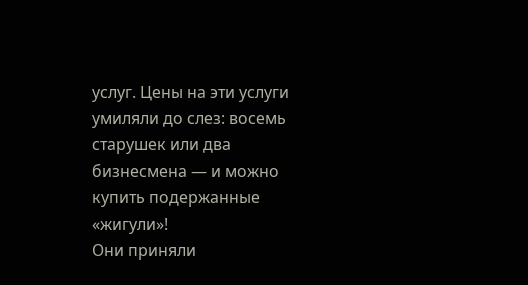услуг. Цены на эти услуги умиляли до слез: восемь старушек или два бизнесмена — и можно купить подержанные «жигули»!
Они приняли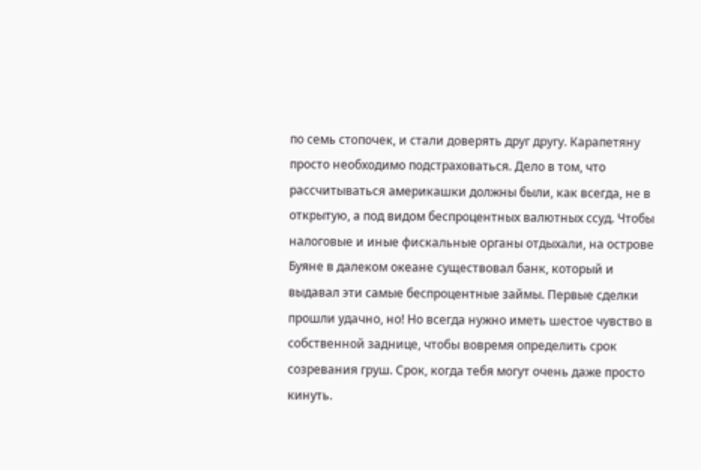по семь стопочек, и стали доверять друг другу. Карапетяну просто необходимо подстраховаться. Дело в том, что рассчитываться америкашки должны были, как всегда, не в открытую, а под видом беспроцентных валютных ссуд. Чтобы налоговые и иные фискальные органы отдыхали, на острове Буяне в далеком океане существовал банк, который и выдавал эти самые беспроцентные займы. Первые сделки прошли удачно, но! Но всегда нужно иметь шестое чувство в собственной заднице, чтобы вовремя определить срок созревания груш. Срок, когда тебя могут очень даже просто кинуть.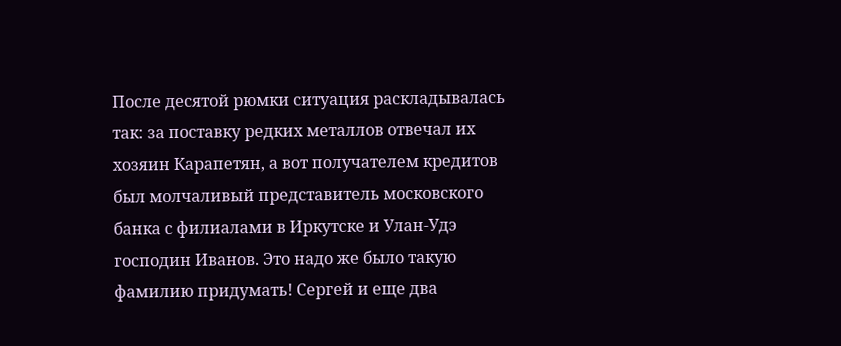После десятой рюмки ситуация раскладывалась так: за поставку редких металлов отвечал их хозяин Карапетян, а вот получателем кредитов был молчаливый представитель московского банка с филиалами в Иркутске и Улан-Удэ господин Иванов. Это надо же было такую фамилию придумать! Сергей и еще два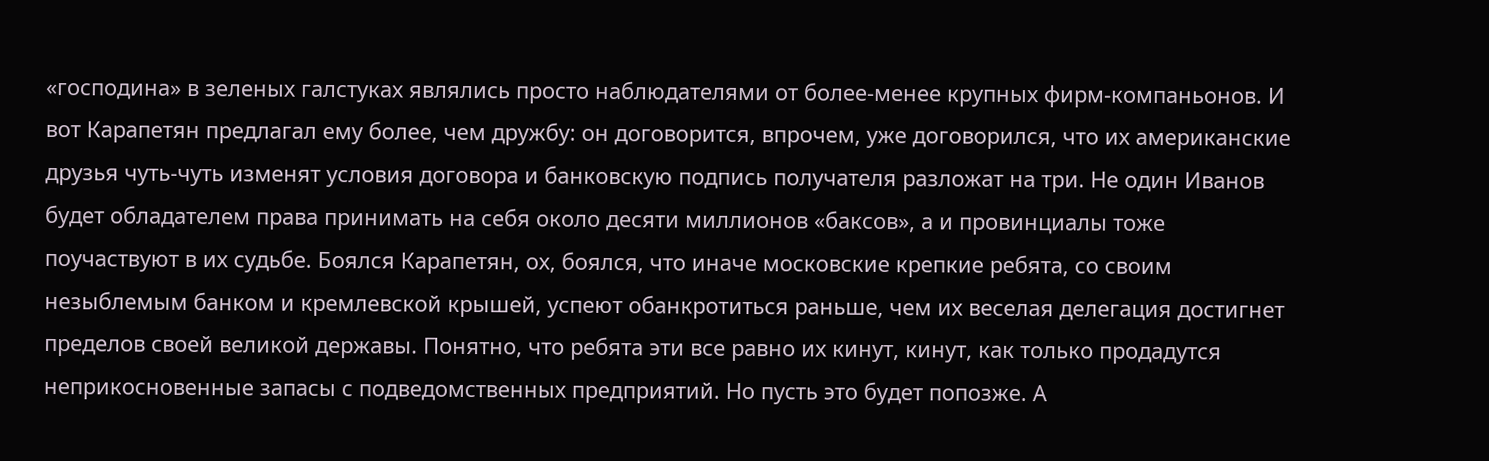«господина» в зеленых галстуках являлись просто наблюдателями от более-менее крупных фирм-компаньонов. И вот Карапетян предлагал ему более, чем дружбу: он договорится, впрочем, уже договорился, что их американские друзья чуть-чуть изменят условия договора и банковскую подпись получателя разложат на три. Не один Иванов будет обладателем права принимать на себя около десяти миллионов «баксов», а и провинциалы тоже поучаствуют в их судьбе. Боялся Карапетян, ох, боялся, что иначе московские крепкие ребята, со своим незыблемым банком и кремлевской крышей, успеют обанкротиться раньше, чем их веселая делегация достигнет пределов своей великой державы. Понятно, что ребята эти все равно их кинут, кинут, как только продадутся неприкосновенные запасы с подведомственных предприятий. Но пусть это будет попозже. А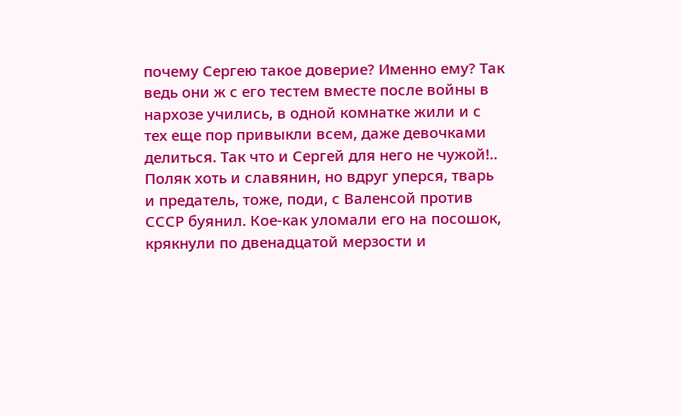почему Сергею такое доверие? Именно ему? Так ведь они ж с его тестем вместе после войны в нархозе учились, в одной комнатке жили и с тех еще пор привыкли всем, даже девочками делиться. Так что и Сергей для него не чужой!.. Поляк хоть и славянин, но вдруг уперся, тварь и предатель, тоже, поди, с Валенсой против СССР буянил. Кое-как уломали его на посошок, крякнули по двенадцатой мерзости и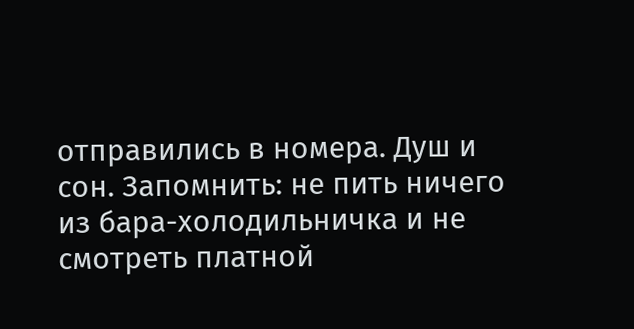отправились в номера. Душ и сон. Запомнить: не пить ничего из бара-холодильничка и не смотреть платной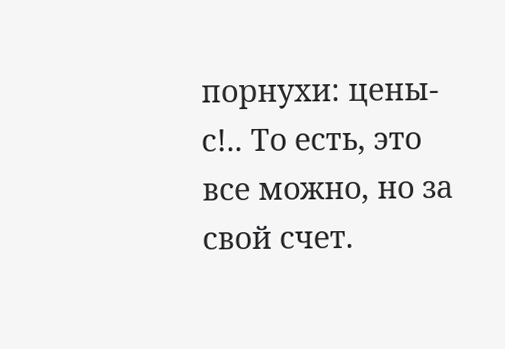порнухи: цены-с!.. То есть, это все можно, но за свой счет.